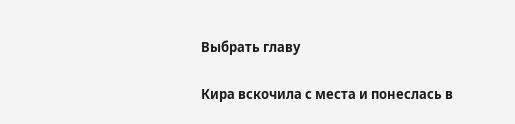Выбрать главу

Кира вскочила с места и понеслась в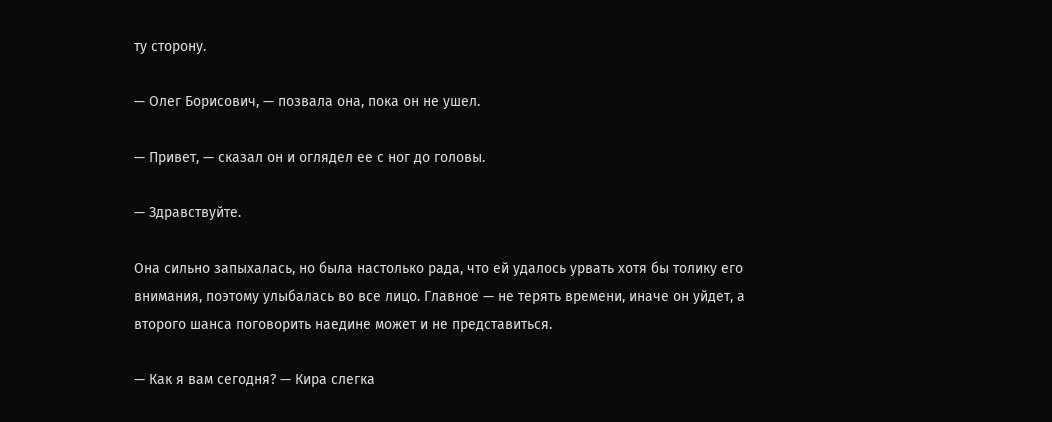ту сторону.

— Олег Борисович, — позвала она, пока он не ушел.

— Привет, — сказал он и оглядел ее с ног до головы.

— Здравствуйте.

Она сильно запыхалась, но была настолько рада, что ей удалось урвать хотя бы толику его внимания, поэтому улыбалась во все лицо. Главное — не терять времени, иначе он уйдет, а второго шанса поговорить наедине может и не представиться.

— Как я вам сегодня? — Кира слегка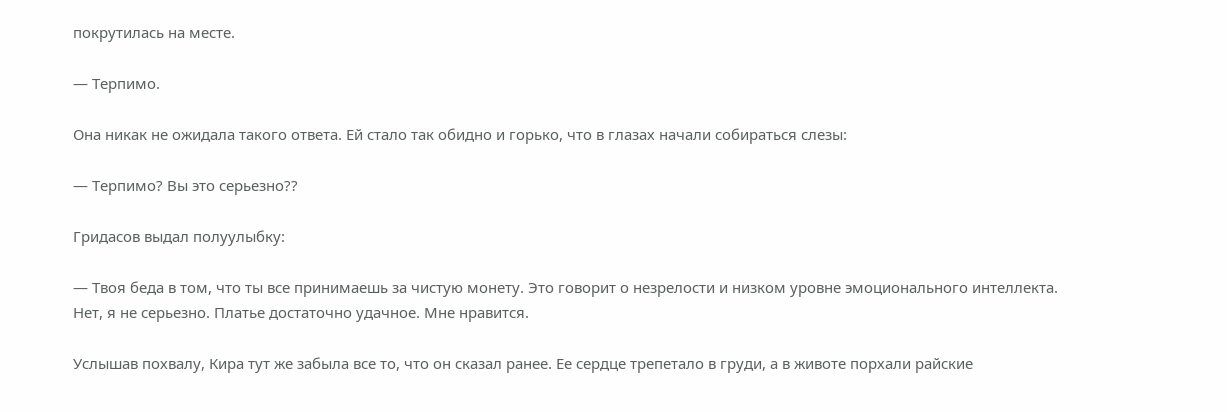покрутилась на месте.

— Терпимо.

Она никак не ожидала такого ответа. Ей стало так обидно и горько, что в глазах начали собираться слезы:

— Терпимо? Вы это серьезно??

Гридасов выдал полуулыбку:

— Твоя беда в том, что ты все принимаешь за чистую монету. Это говорит о незрелости и низком уровне эмоционального интеллекта. Нет, я не серьезно. Платье достаточно удачное. Мне нравится.

Услышав похвалу, Кира тут же забыла все то, что он сказал ранее. Ее сердце трепетало в груди, а в животе порхали райские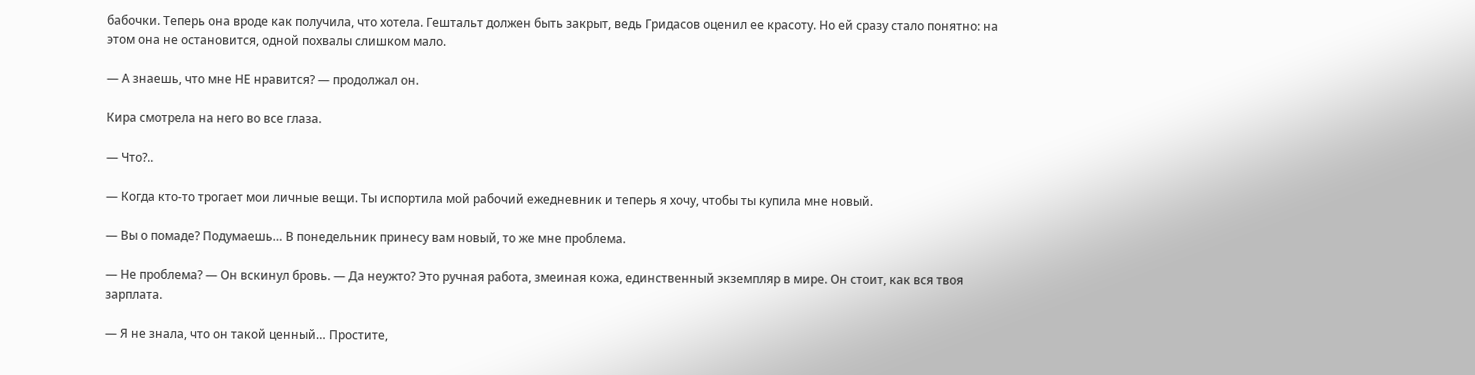бабочки. Теперь она вроде как получила, что хотела. Гештальт должен быть закрыт, ведь Гридасов оценил ее красоту. Но ей сразу стало понятно: на этом она не остановится, одной похвалы слишком мало.

— А знаешь, что мне НЕ нравится? — продолжал он.

Кира смотрела на него во все глаза.

— Что?..

— Когда кто-то трогает мои личные вещи. Ты испортила мой рабочий ежедневник и теперь я хочу, чтобы ты купила мне новый.

— Вы о помаде? Подумаешь… В понедельник принесу вам новый, то же мне проблема.

— Не проблема? — Он вскинул бровь. — Да неужто? Это ручная работа, змеиная кожа, единственный экземпляр в мире. Он стоит, как вся твоя зарплата.

— Я не знала, что он такой ценный… Простите,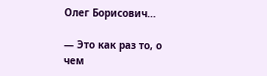Олег Борисович…

— Это как раз то, о чем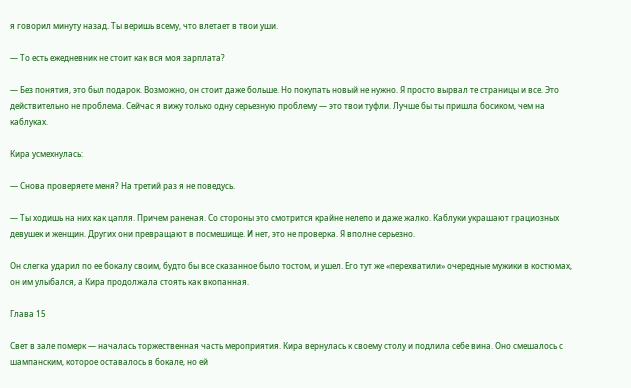я говорил минуту назад. Ты веришь всему, что влетает в твои уши.

— То есть ежедневник не стоит как вся моя зарплата?

— Без понятия, это был подарок. Возможно, он стоит даже больше. Но покупать новый не нужно. Я просто вырвал те страницы и все. Это действительно не проблема. Сейчас я вижу только одну серьезную проблему — это твои туфли. Лучше бы ты пришла босиком, чем на каблуках.

Кира усмехнулась:

— Снова проверяете меня? На третий раз я не поведусь.

— Ты ходишь на них как цапля. Причем раненая. Со стороны это смотрится крайне нелепо и даже жалко. Каблуки украшают грациозных девушек и женщин. Других они превращают в посмешище. И нет, это не проверка. Я вполне серьезно.

Он слегка ударил по ее бокалу своим, будто бы все сказанное было тостом, и ушел. Его тут же «перехватили» очередные мужики в костюмах, он им улыбался, а Кира продолжала стоять как вкопанная.

Глава 15

Свет в зале померк — началась торжественная часть мероприятия. Кира вернулась к своему столу и подлила себе вина. Оно смешалось с шампанским, которое оставалось в бокале, но ей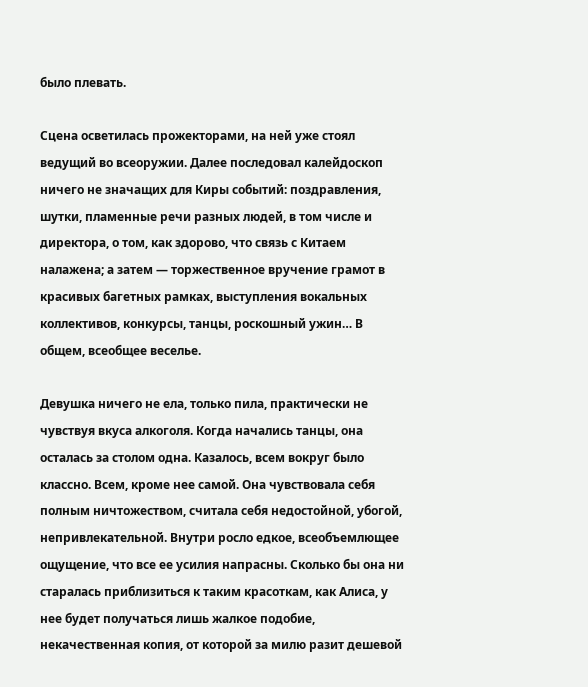было плевать.

Сцена осветилась прожекторами, на ней уже стоял ведущий во всеоружии. Далее последовал калейдоскоп ничего не значащих для Киры событий: поздравления, шутки, пламенные речи разных людей, в том числе и директора, о том, как здорово, что связь с Китаем налажена; а затем — торжественное вручение грамот в красивых багетных рамках, выступления вокальных коллективов, конкурсы, танцы, роскошный ужин… В общем, всеобщее веселье.

Девушка ничего не ела, только пила, практически не чувствуя вкуса алкоголя. Когда начались танцы, она осталась за столом одна. Казалось, всем вокруг было классно. Всем, кроме нее самой. Она чувствовала себя полным ничтожеством, считала себя недостойной, убогой, непривлекательной. Внутри росло едкое, всеобъемлющее ощущение, что все ее усилия напрасны. Сколько бы она ни старалась приблизиться к таким красоткам, как Алиса, у нее будет получаться лишь жалкое подобие, некачественная копия, от которой за милю разит дешевой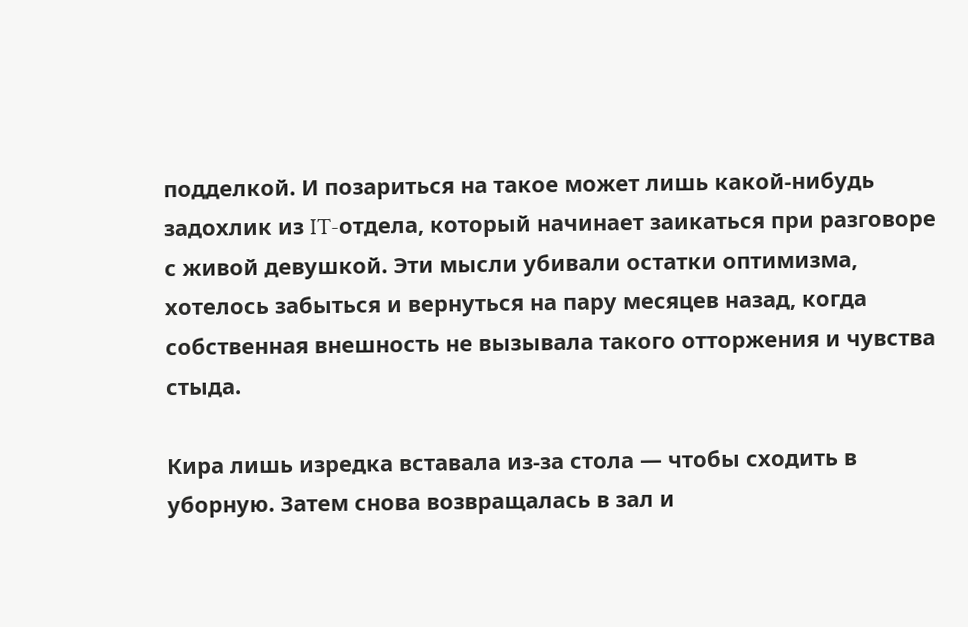подделкой. И позариться на такое может лишь какой-нибудь задохлик из IT-отдела, который начинает заикаться при разговоре с живой девушкой. Эти мысли убивали остатки оптимизма, хотелось забыться и вернуться на пару месяцев назад, когда собственная внешность не вызывала такого отторжения и чувства стыда.

Кира лишь изредка вставала из-за стола — чтобы сходить в уборную. Затем снова возвращалась в зал и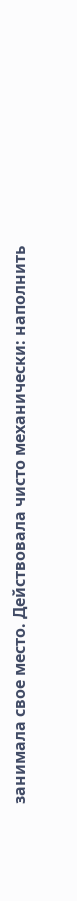занимала свое место. Действовала чисто механически: наполнить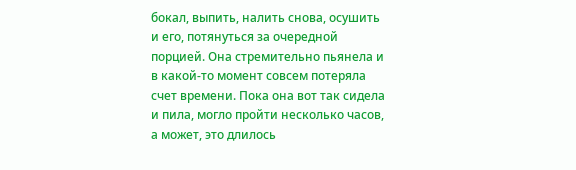бокал, выпить, налить снова, осушить и его, потянуться за очередной порцией. Она стремительно пьянела и в какой-то момент совсем потеряла счет времени. Пока она вот так сидела и пила, могло пройти несколько часов, а может, это длилось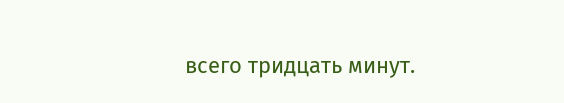всего тридцать минут.